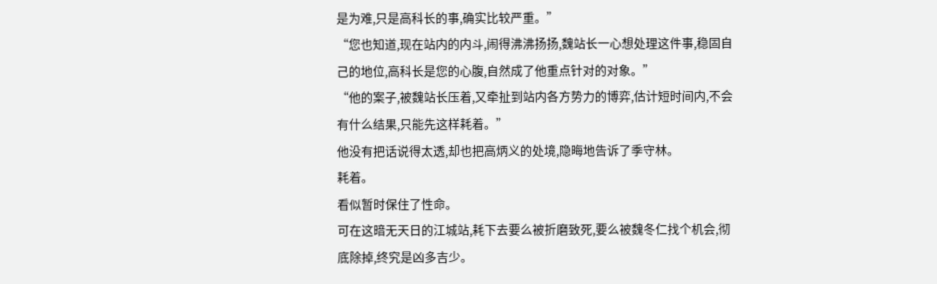是为难,只是高科长的事,确实比较严重。”
“您也知道,现在站内的内斗,闹得沸沸扬扬,魏站长一心想处理这件事,稳固自己的地位,高科长是您的心腹,自然成了他重点针对的对象。”
“他的案子,被魏站长压着,又牵扯到站内各方势力的博弈,估计短时间内,不会有什么结果,只能先这样耗着。”
他没有把话说得太透,却也把高炳义的处境,隐晦地告诉了季守林。
耗着。
看似暂时保住了性命。
可在这暗无天日的江城站,耗下去要么被折磨致死,要么被魏冬仁找个机会,彻底除掉,终究是凶多吉少。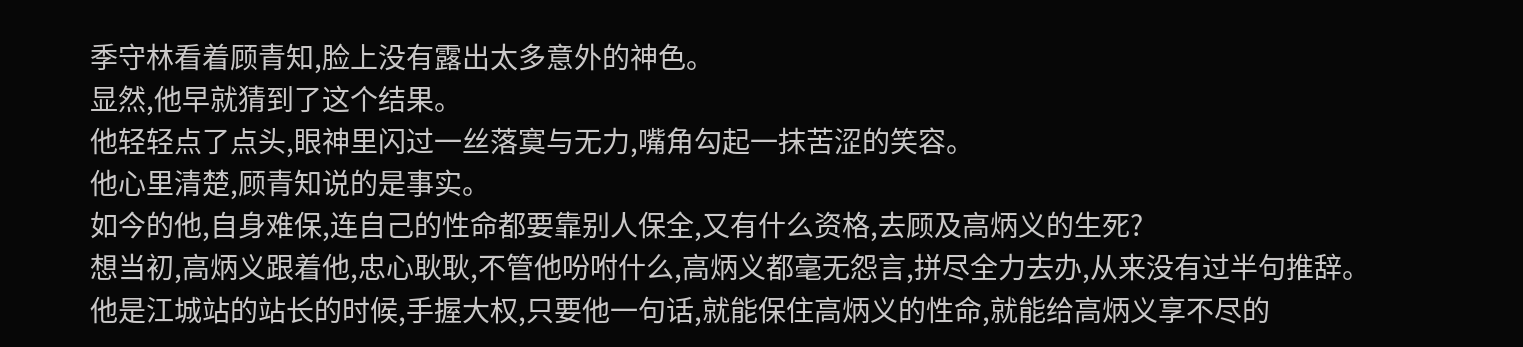季守林看着顾青知,脸上没有露出太多意外的神色。
显然,他早就猜到了这个结果。
他轻轻点了点头,眼神里闪过一丝落寞与无力,嘴角勾起一抹苦涩的笑容。
他心里清楚,顾青知说的是事实。
如今的他,自身难保,连自己的性命都要靠别人保全,又有什么资格,去顾及高炳义的生死?
想当初,高炳义跟着他,忠心耿耿,不管他吩咐什么,高炳义都毫无怨言,拼尽全力去办,从来没有过半句推辞。
他是江城站的站长的时候,手握大权,只要他一句话,就能保住高炳义的性命,就能给高炳义享不尽的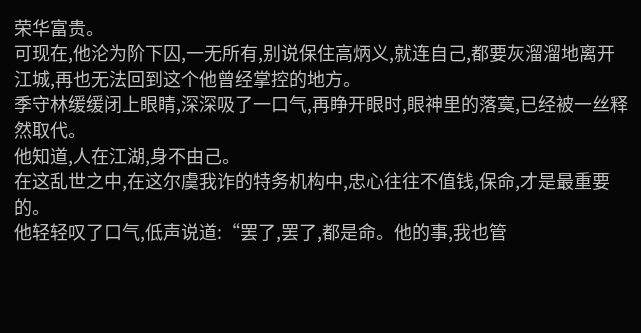荣华富贵。
可现在,他沦为阶下囚,一无所有,别说保住高炳义,就连自己,都要灰溜溜地离开江城,再也无法回到这个他曾经掌控的地方。
季守林缓缓闭上眼睛,深深吸了一口气,再睁开眼时,眼神里的落寞,已经被一丝释然取代。
他知道,人在江湖,身不由己。
在这乱世之中,在这尔虞我诈的特务机构中,忠心往往不值钱,保命,才是最重要的。
他轻轻叹了口气,低声说道:“罢了,罢了,都是命。他的事,我也管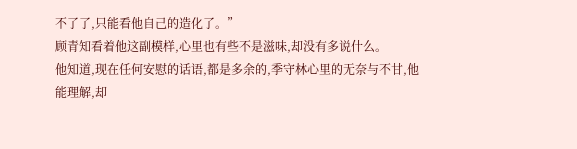不了了,只能看他自己的造化了。”
顾青知看着他这副模样,心里也有些不是滋味,却没有多说什么。
他知道,现在任何安慰的话语,都是多余的,季守林心里的无奈与不甘,他能理解,却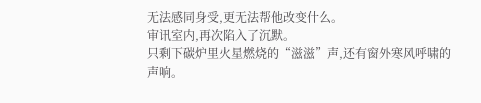无法感同身受,更无法帮他改变什么。
审讯室内,再次陷入了沉默。
只剩下碳炉里火星燃烧的“滋滋”声,还有窗外寒风呼啸的声响。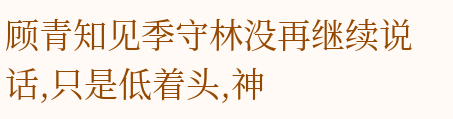顾青知见季守林没再继续说话,只是低着头,神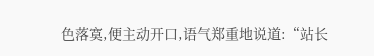色落寞,便主动开口,语气郑重地说道:“站长